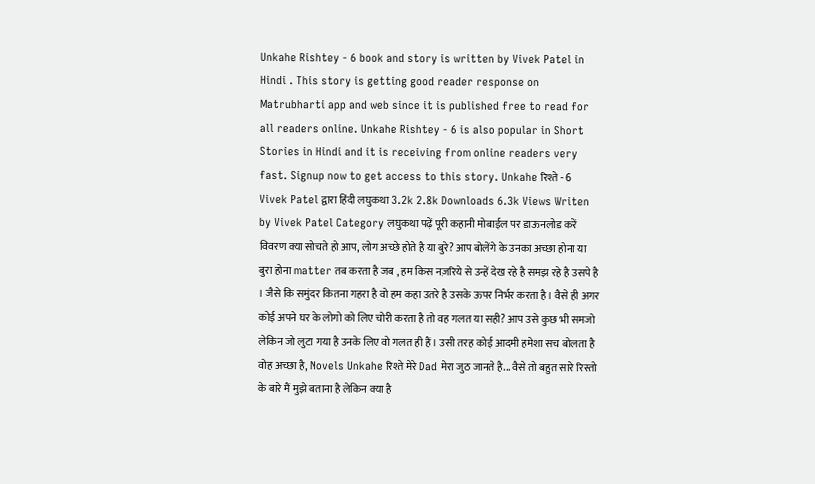Unkahe Rishtey - 6 book and story is written by Vivek Patel in Hindi . This story is getting good reader response on Matrubharti app and web since it is published free to read for all readers online. Unkahe Rishtey - 6 is also popular in Short Stories in Hindi and it is receiving from online readers very fast. Signup now to get access to this story. Unkahe रिश्ते - 6 Vivek Patel द्वारा हिंदी लघुकथा 3.2k 2.8k Downloads 6.3k Views Writen by Vivek Patel Category लघुकथा पढ़ें पूरी कहानी मोबाईल पर डाऊनलोड करें विवरण क्या सोचते हो आप, लोग अच्छे होते है या बुरे? आप बोलेंगे के उनका अच्छा होना या बुरा होना matter तब करता है जब , हम किस नज़रिये से उन्हें देख रहे है समझ रहे है उसपे है । जैसे कि समुंदर कितना गहरा है वो हम कहा उतरे है उसके ऊपर निर्भर करता है। वैसे ही अगर कोई अपने घर के लोगो को लिए चोरी करता है तो वह गलत या सही? आप उसे कुछ भी समजो लेकिन जो लुटा गया है उनके लिए वो गलत ही हैं। उसी तरह कोई आदमी हमेशा सच बोलता है वोह अच्छा है, Novels Unkahe रिश्ते मेरे Dad मेरा जुठ जानते है... वैसे तो बहुत सारे रिस्तो के बारे मैं मुझे बताना है लेकिन क्या है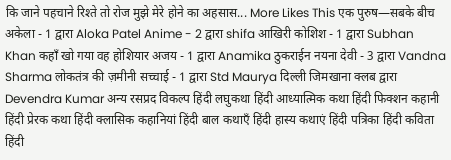कि जाने पहचाने रिश्ते तो रोज मुझे मेरे होने का अहसास... More Likes This एक पुरुष—सबके बीच अकेला - 1 द्वारा Aloka Patel Anime - 2 द्वारा shifa आखिरी कोशिश - 1 द्वारा Subhan Khan कहाँ खो गया वह होशियार अजय - 1 द्वारा Anamika ठुकराईन नयना देवी - 3 द्वारा Vandna Sharma लोकतंत्र की ज़मीनी सच्चाई - 1 द्वारा Std Maurya दिल्ली जिमखाना क्लब द्वारा Devendra Kumar अन्य रसप्रद विकल्प हिंदी लघुकथा हिंदी आध्यात्मिक कथा हिंदी फिक्शन कहानी हिंदी प्रेरक कथा हिंदी क्लासिक कहानियां हिंदी बाल कथाएँ हिंदी हास्य कथाएं हिंदी पत्रिका हिंदी कविता हिंदी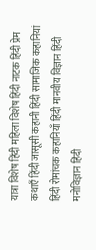यात्रा विशेष हिंदी महिला विशेष हिंदी नाटक हिंदी प्रेम कथाएँ हिंदी जासूसी कहानी हिंदी सामाजिक कहानियां हिंदी रोमांचक कहानियाँ हिंदी मानवीय विज्ञान हिंदी मनोविज्ञान हिंदी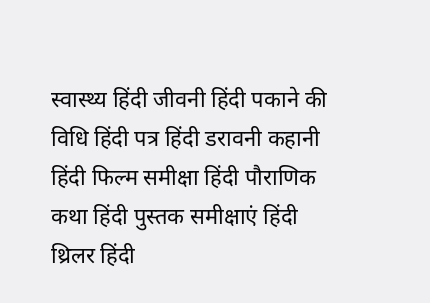स्वास्थ्य हिंदी जीवनी हिंदी पकाने की विधि हिंदी पत्र हिंदी डरावनी कहानी हिंदी फिल्म समीक्षा हिंदी पौराणिक कथा हिंदी पुस्तक समीक्षाएं हिंदी थ्रिलर हिंदी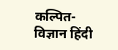कल्पित-विज्ञान हिंदी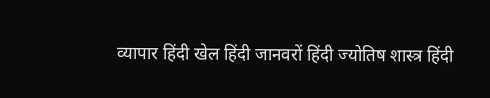व्यापार हिंदी खेल हिंदी जानवरों हिंदी ज्योतिष शास्त्र हिंदी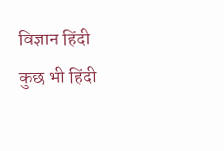विज्ञान हिंदी कुछ भी हिंदी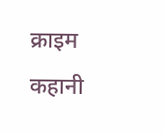क्राइम कहानी